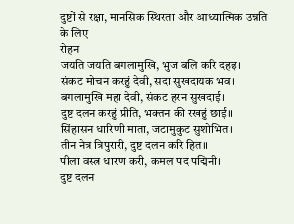दुष्टों से रक्षा, मानसिक स्थिरता और आध्यात्मिक उन्नति के लिए
रोहन
जयति जयति बगलामुखि, भुज बलि करि दहइ।
संकट मोचन करहुं देवी, सदा सुखदायक भव।
बगलामुखि महा देवी, संकट हरन सुखदाई।
दुष्ट दलन करहुं प्रीति, भक्तन की रखहुं छाई॥
सिंहासन धारिणी माता, जटामुकुट सुशोभित।
तीन नेत्र त्रिपुरारी, दुष्ट दलन करि हित॥
पीला वस्त्र धारण करी, कमल पद पद्मिनी।
दुष्ट दलन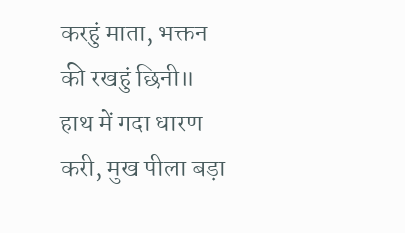करहुं माता, भक्तन की रखहुं छिनी॥
हाथ में गदा धारण करी, मुख पीला बड़ा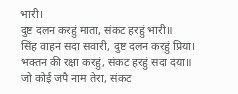भारी।
दुष्ट दलन करहुं माता, संकट हरहुं भारी॥
सिंह वाहन सदा सवारी, दुष्ट दलन करहुं प्रिया।
भक्तन की रक्षा करहुं, संकट हरहुं सदा दया॥
जो कोई जपै नाम तेरा, संकट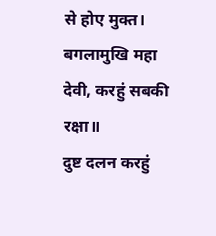से होए मुक्त।
बगलामुखि महा देवी, करहुं सबकी रक्षा॥
दुष्ट दलन करहुं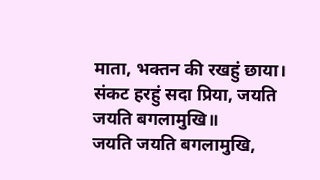माता, भक्तन की रखहुं छाया।
संकट हरहुं सदा प्रिया, जयति जयति बगलामुखि॥
जयति जयति बगलामुखि,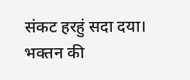संकट हरहुं सदा दया।
भक्तन की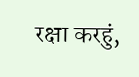रक्षा करहुं,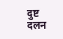दुष्ट दलन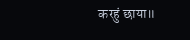करहुं छाया॥